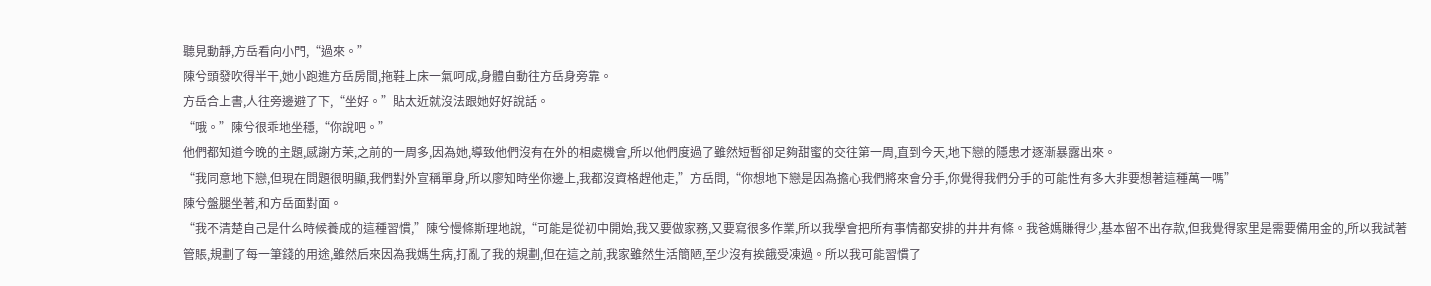聽見動靜,方岳看向小門,“過來。”
陳兮頭發吹得半干,她小跑進方岳房間,拖鞋上床一氣呵成,身體自動往方岳身旁靠。
方岳合上書,人往旁邊避了下,“坐好。”貼太近就沒法跟她好好說話。
“哦。”陳兮很乖地坐穩,“你說吧。”
他們都知道今晚的主題,感謝方茉,之前的一周多,因為她,導致他們沒有在外的相處機會,所以他們度過了雖然短暫卻足夠甜蜜的交往第一周,直到今天,地下戀的隱患才逐漸暴露出來。
“我同意地下戀,但現在問題很明顯,我們對外宣稱單身,所以廖知時坐你邊上,我都沒資格趕他走,”方岳問,“你想地下戀是因為擔心我們將來會分手,你覺得我們分手的可能性有多大非要想著這種萬一嗎”
陳兮盤腿坐著,和方岳面對面。
“我不清楚自己是什么時候養成的這種習慣,”陳兮慢條斯理地說,“可能是從初中開始,我又要做家務,又要寫很多作業,所以我學會把所有事情都安排的井井有條。我爸媽賺得少,基本留不出存款,但我覺得家里是需要備用金的,所以我試著管賬,規劃了每一筆錢的用途,雖然后來因為我媽生病,打亂了我的規劃,但在這之前,我家雖然生活簡陋,至少沒有挨餓受凍過。所以我可能習慣了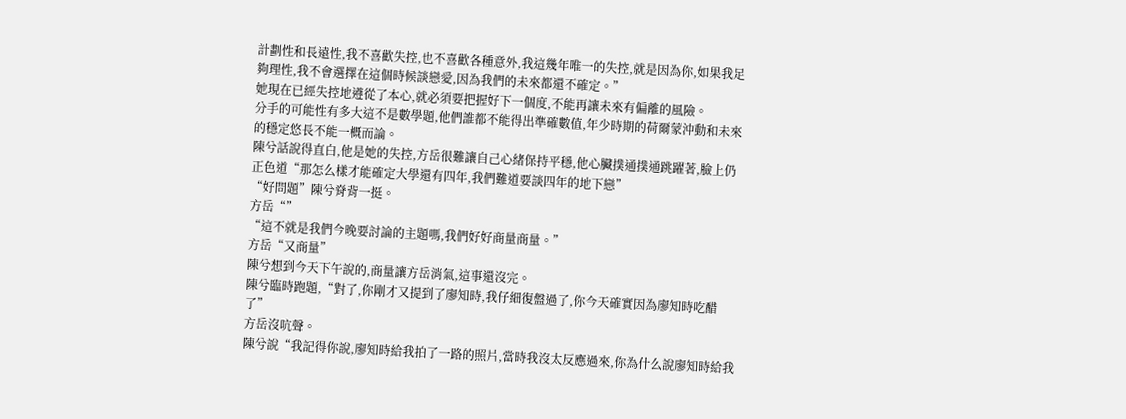計劃性和長遠性,我不喜歡失控,也不喜歡各種意外,我這幾年唯一的失控,就是因為你,如果我足夠理性,我不會選擇在這個時候談戀愛,因為我們的未來都還不確定。”
她現在已經失控地遵從了本心,就必須要把握好下一個度,不能再讓未來有偏離的風險。
分手的可能性有多大這不是數學題,他們誰都不能得出準確數值,年少時期的荷爾蒙沖動和未來的穩定悠長不能一概而論。
陳兮話說得直白,他是她的失控,方岳很難讓自己心緒保持平穩,他心臟撲通撲通跳躍著,臉上仍正色道“那怎么樣才能確定大學還有四年,我們難道要談四年的地下戀”
“好問題”陳兮脊背一挺。
方岳“”
“這不就是我們今晚要討論的主題嗎,我們好好商量商量。”
方岳“又商量”
陳兮想到今天下午說的,商量讓方岳消氣,這事還沒完。
陳兮臨時跑題,“對了,你剛才又提到了廖知時,我仔細復盤過了,你今天確實因為廖知時吃醋了”
方岳沒吭聲。
陳兮說“我記得你說,廖知時給我拍了一路的照片,當時我沒太反應過來,你為什么說廖知時給我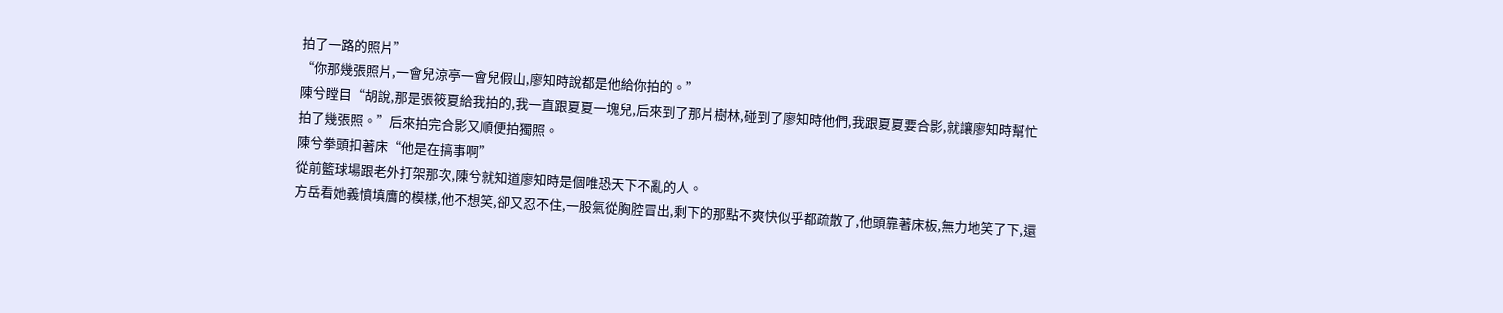拍了一路的照片”
“你那幾張照片,一會兒涼亭一會兒假山,廖知時說都是他給你拍的。”
陳兮瞠目“胡說,那是張筱夏給我拍的,我一直跟夏夏一塊兒,后來到了那片樹林,碰到了廖知時他們,我跟夏夏要合影,就讓廖知時幫忙拍了幾張照。”后來拍完合影又順便拍獨照。
陳兮拳頭扣著床“他是在搞事啊”
從前籃球場跟老外打架那次,陳兮就知道廖知時是個唯恐天下不亂的人。
方岳看她義憤填膺的模樣,他不想笑,卻又忍不住,一股氣從胸腔冒出,剩下的那點不爽快似乎都疏散了,他頭靠著床板,無力地笑了下,還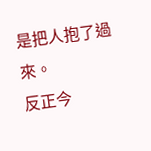是把人抱了過來。
反正今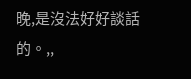晚,是沒法好好談話的。,,